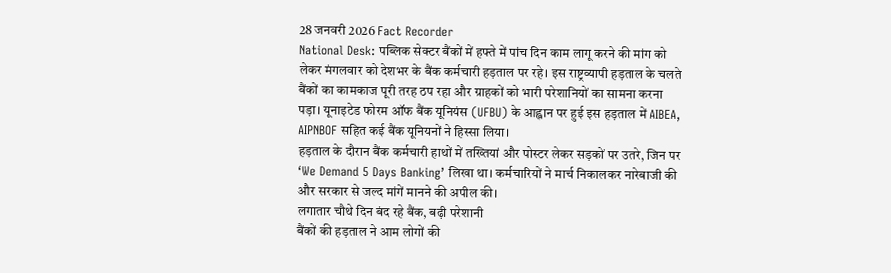28 जनवरी 2026 Fact Recorder
National Desk: पब्लिक सेक्टर बैंकों में हफ्ते में पांच दिन काम लागू करने की मांग को लेकर मंगलवार को देशभर के बैंक कर्मचारी हड़ताल पर रहे। इस राष्ट्रव्यापी हड़ताल के चलते बैंकों का कामकाज पूरी तरह ठप रहा और ग्राहकों को भारी परेशानियों का सामना करना पड़ा। यूनाइटेड फोरम ऑफ बैंक यूनियंस (UFBU) के आह्वान पर हुई इस हड़ताल में AIBEA, AIPNBOF सहित कई बैंक यूनियनों ने हिस्सा लिया।
हड़ताल के दौरान बैंक कर्मचारी हाथों में तख्तियां और पोस्टर लेकर सड़कों पर उतरे, जिन पर ‘We Demand 5 Days Banking’ लिखा था। कर्मचारियों ने मार्च निकालकर नारेबाजी की और सरकार से जल्द मांगें मानने की अपील की।
लगातार चौथे दिन बंद रहे बैंक, बढ़ी परेशानी
बैंकों की हड़ताल ने आम लोगों की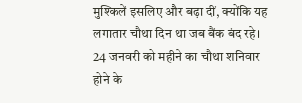मुश्किलें इसलिए और बढ़ा दीं, क्योंकि यह लगातार चौथा दिन था जब बैंक बंद रहे। 24 जनवरी को महीने का चौथा शनिवार होने के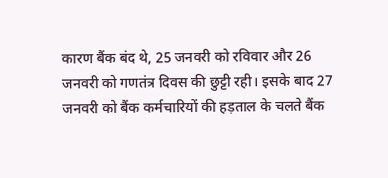कारण बैंक बंद थे, 25 जनवरी को रविवार और 26 जनवरी को गणतंत्र दिवस की छुट्टी रही। इसके बाद 27 जनवरी को बैंक कर्मचारियों की हड़ताल के चलते बैंक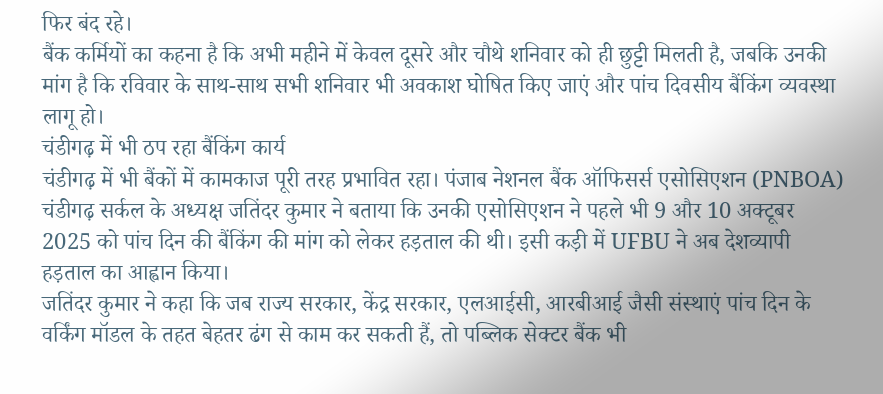फिर बंद रहे।
बैंक कर्मियों का कहना है कि अभी महीने में केवल दूसरे और चौथे शनिवार को ही छुट्टी मिलती है, जबकि उनकी मांग है कि रविवार के साथ-साथ सभी शनिवार भी अवकाश घोषित किए जाएं और पांच दिवसीय बैंकिंग व्यवस्था लागू हो।
चंडीगढ़ में भी ठप रहा बैंकिंग कार्य
चंडीगढ़ में भी बैंकों में कामकाज पूरी तरह प्रभावित रहा। पंजाब नेशनल बैंक ऑफिसर्स एसोसिएशन (PNBOA) चंडीगढ़ सर्कल के अध्यक्ष जतिंदर कुमार ने बताया कि उनकी एसोसिएशन ने पहले भी 9 और 10 अक्टूबर 2025 को पांच दिन की बैंकिंग की मांग को लेकर हड़ताल की थी। इसी कड़ी में UFBU ने अब देशव्यापी हड़ताल का आह्वान किया।
जतिंदर कुमार ने कहा कि जब राज्य सरकार, केंद्र सरकार, एलआईसी, आरबीआई जैसी संस्थाएं पांच दिन के वर्किंग मॉडल के तहत बेहतर ढंग से काम कर सकती हैं, तो पब्लिक सेक्टर बैंक भी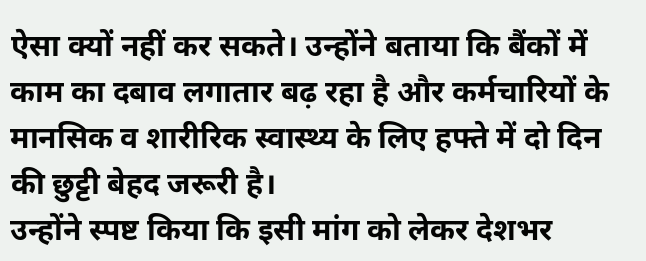ऐसा क्यों नहीं कर सकते। उन्होंने बताया कि बैंकों में काम का दबाव लगातार बढ़ रहा है और कर्मचारियों के मानसिक व शारीरिक स्वास्थ्य के लिए हफ्ते में दो दिन की छुट्टी बेहद जरूरी है।
उन्होंने स्पष्ट किया कि इसी मांग को लेकर देशभर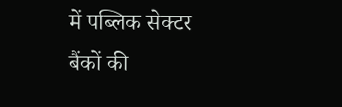में पब्लिक सेक्टर बैंकों की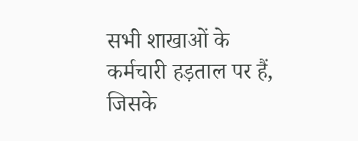सभी शाखाओं के कर्मचारी हड़ताल पर हैं, जिसके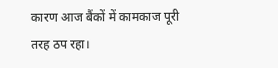कारण आज बैंकों में कामकाज पूरी तरह ठप रहा।